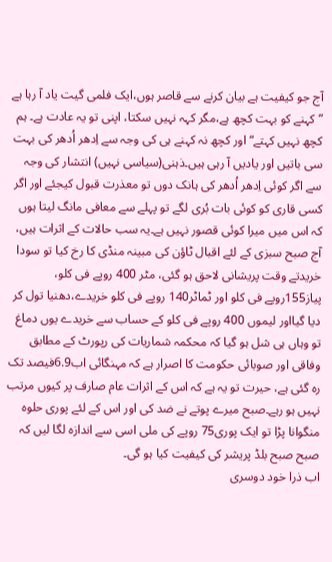آج جو کیفیت ہے بیان کرنے سے قاصر ہوں،ایک فلمی گیت یاد آ رہا ہے ”کہنے کو بہت کچھ ہے،مگر کہہ نہیں سکتا، اپنی تو یہ عادت ہے۔ ہم کچھ نہیں کہتے“ اور کچھ نہ کہنے ہی کی وجہ سے اِدھر اُدھر کی بہت سی باتیں اور یادیں آ رہی ہیں۔ذہنی(سیاسی نہیں) انتشار کی وجہ سے اگر کوئی اِدھر اُدھر کی ہانک دوں تو معذرت قبول کیجئے اور اگر کسی قاری کو کوئی بات بُری لگے تو پہلے سے معافی مانگ لیتا ہوں کہ اس میں میرا کوئی قصور نہیں ہے۔یہ سب حالات کے اثرات ہیں، آج صبح سبزی کے لئے اقبال ٹاؤن کی مبینہ منڈی کا رخ کیا تو سودا خریدتے وقت پریشانی لاحق ہو گئی، مٹر 400 روپے فی کلو، پیاز155روپے فی کلو اور ٹماٹر140 روپے فی کلو خریدے،دھنیا تول کر دیا گیااور لیموں 400 روپے فی کلو کے حساب سے خریدے یوں دماغ تو وہاں ہی شل ہو گیا کہ محکمہ شماریات کی رپورٹ کے مطابق وفاقی اور صوبائی حکومت کا اصرار ہے کہ مہنگائی اب6.9فیصد تک رہ گئی ہے، حیرت تو یہ ہے کہ اس کے اثرات عام صارف پر کیوں مرتب نہیں ہو رہے۔صبح میرے پوتے نے ضد کی اور اس کے لئے پوری حلوہ منگوانا پڑا تو ایک پوری75 روپے کی ملی اسی سے اندازہ لگا لیں کہ صبح صبح بلڈ پریشر کی کیفیت کیا ہو گی۔
اب ذرا خود دوسری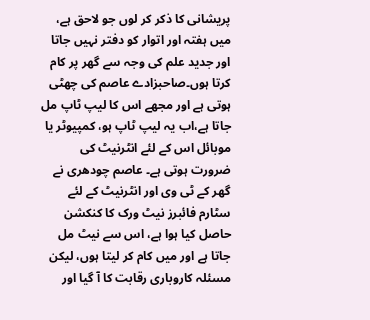پریشانی کا ذکر کر لوں جو لاحق ہے، میں ہفتہ اور اتوار کو دفتر نہیں جاتا اور جدید علم کی وجہ سے گھر پر کام کرتا ہوں۔صاحبزادے عاصم کی چھٹی ہوتی ہے اور مجھے اس کا لیپ ٹاپ مل جاتا ہے،اب یہ لیپ ٹاپ ہو، کمپیوٹر یا موبائل اس کے لئے انٹرنیٹ کی ضرورت ہوتی ہے۔ عاصم چودھری نے گھر کے ٹی وی اور انٹرنیٹ کے لئے سٹارم فائبرز نیٹ ورک کا کنکشن حاصل کیا ہوا ہے، اس سے نیٹ مل جاتا ہے اور میں کام کر لیتا ہوں، لیکن مسئلہ کاروباری رقابت کا آ گیا اور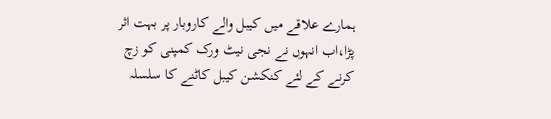ہمارے علاقے میں کیبل والے کاروبار پر بہت اثر پڑا،اب انہوں نے نجی نیٹ ورک کمپنی کو زچ کرنے کے لئے کنکشن کیبل کاٹنے کا سلسلہ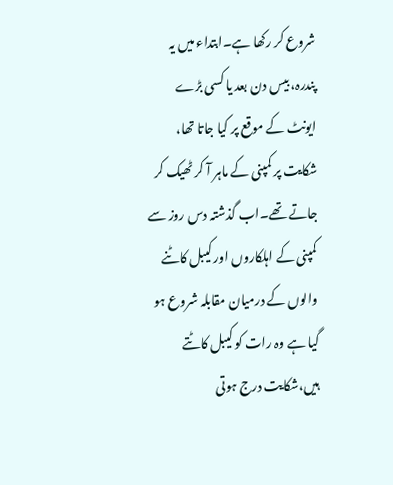شروع کر رکھا ہے۔ابتداء میں یہ پندرہ، بیس دن بعد یا کسی بڑے ایونٹ کے موقع پر کیا جاتا تھا، شکایت پر کمپنی کے ماہر آ کر ٹھیک کر جاتے تھے۔اب گذشتہ دس روز سے کمپنی کے اہلکاروں اور کیبل کاٹنے والوں کے درمیان مقابلہ شروع ہو گیا ہے وہ رات کو کیبل کاٹتے ہیں،شکایت درج ہوتی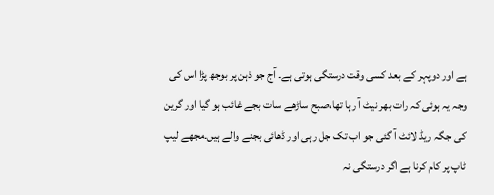ہے اور دوپہر کے بعد کسی وقت درستگی ہوتی ہے۔ آج جو ذہن پر بوجھ پڑا اس کی وجہ یہ ہوئی کہ رات بھر نیٹ آ رہا تھا،صبح ساڑھے سات بجے غائب ہو گیا اور گرین کی جگہ ریڈ لائٹ آ گئی جو اب تک جل رہی اور ڈھائی بجنے والے ہیں۔مجھے لیپ ٹاپ پر کام کرنا ہے اگر درستگی نہ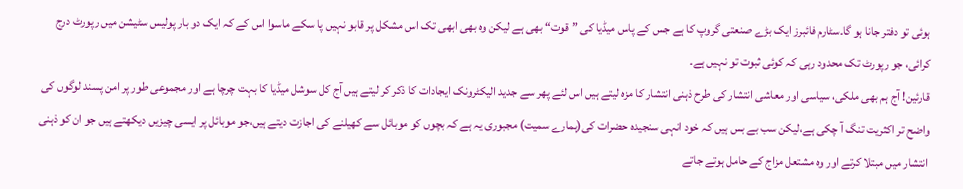ہوئی تو دفتر جانا ہو گا۔سٹارم فائبرز ایک بڑے صنعتی گروپ کا ہے جس کے پاس میڈیا کی ”قوت“ بھی ہے لیکن وہ بھی ابھی تک اس مشکل پر قابو نہیں پا سکے ماسوا اس کے کہ ایک دو بار پولیس سٹیشن میں رپورٹ درج کرائی، جو رپورٹ تک محدود رہی کہ کوئی ثبوت تو نہیں ہے۔
قارئین! آج ہم بھی ملکی، سیاسی اور معاشی انتشار کی طرح ذہنی انتشار کا مزہ لیتے ہیں اس لئے پھر سے جدید الیکٹرونک ایجادات کا ذکر کر لیتے ہیں آج کل سوشل میڈیا کا بہت چرچا ہے اور مجموعی طور پر امن پسند لوگوں کی واضح تر اکثریت تنگ آ چکی ہے،لیکن سب بے بس ہیں کہ خود انہی سنجیدہ حضرات کی(ہمارے سمیت) مجبوری یہ ہے کہ بچوں کو موبائل سے کھیلنے کی اجازت دیتے ہیں،جو موبائل پر ایسی چیزیں دیکھتے ہیں جو ان کو ذہنی انتشار میں مبتلا کرتے اور وہ مشتعل مزاج کے حامل ہوتے جاتے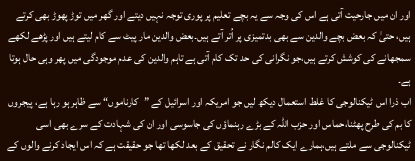اور ان میں جارحیت آتی ہے اس کی وجہ سے یہ بچے تعلیم پر پوری توجہ نہیں دیتے اور گھر میں توڑ پھوڑ بھی کرتے ہیں، حتیٰ کہ بعض بچے والدین سے بھی بدتمیزی پر اُتر آتے ہیں۔بعض والدین مار پیٹ سے کام لیتے ہیں اور پڑھے لکھے سمجھانے کی کوشش کرتے ہیں،جو نگرانی کی حد تک کام آتی ہے تاہم والدین کی عدم موجودگی میں پھر وہی حال ہوتا ہے۔
اب ذرا اس ٹیکنالوجی کا غلط استعمال دیکھ لیں جو امریکہ اور اسرائیل کے ”کارناموں“ سے ظاہر ہو رہا ہے، پیجروں کا بم کی طرح پھٹنا،حماس اور حزب اللہ کے بڑے رہنماؤں کی جاسوسی اور ان کی شہادت کے سرے بھی اسی ٹیکنالوجی سے ملتے ہیں،ہمارے ایک کالم نگار نے تحقیق کے بعد لکھا تھا جو حقیقت ہے کہ اس ایجاد کرنے والوں کے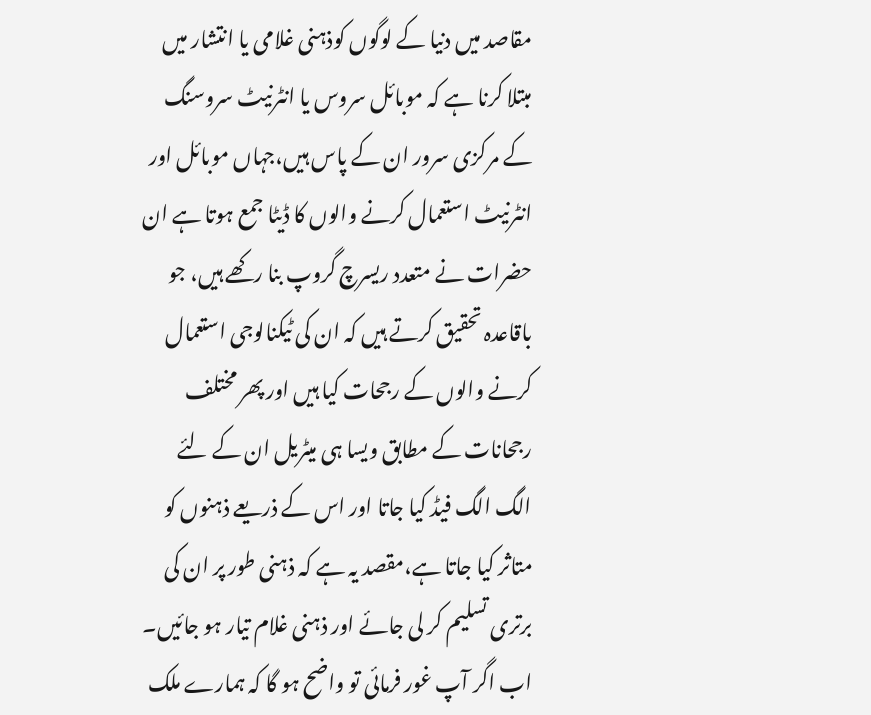مقاصد میں دنیا کے لوگوں کوذہنی غلامی یا انتشار میں مبتلا کرنا ہے کہ موبائل سروس یا انٹرنیٹ سروسنگ کے مرکزی سرور ان کے پاس ہیں،جہاں موبائل اور انٹرنیٹ استعمال کرنے والوں کا ڈیٹا جمع ہوتا ہے ان حضرات نے متعدد ریسرچ گروپ بنا رکھے ہیں، جو باقاعدہ تحقیق کرتے ہیں کہ ان کی ٹیکنالوجی استعمال کرنے والوں کے رجحات کیا ہیں اور پھر مختلف رجحانات کے مطابق ویسا ہی میٹریل ان کے لئے الگ الگ فیڈ کیا جاتا اور اس کے ذریعے ذہنوں کو متاثر کیا جاتا ہے،مقصد یہ ہے کہ ذہنی طور پر ان کی برتری تسلیم کر لی جائے اور ذہنی غلام تیار ہو جائیں۔
اب اگر آپ غور فرمائی تو واضح ہو گا کہ ہمارے ملک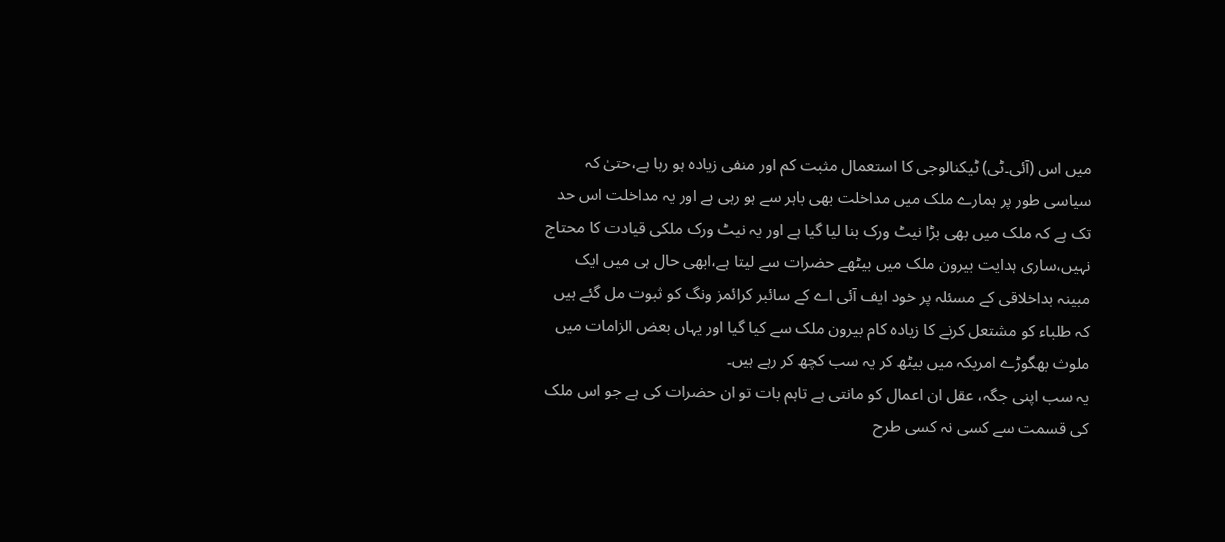میں اس (آئی۔ٹی) ٹیکنالوجی کا استعمال مثبت کم اور منفی زیادہ ہو رہا ہے،حتیٰ کہ سیاسی طور پر ہمارے ملک میں مداخلت بھی باہر سے ہو رہی ہے اور یہ مداخلت اس حد تک ہے کہ ملک میں بھی بڑا نیٹ ورک بنا لیا گیا ہے اور یہ نیٹ ورک ملکی قیادت کا محتاج نہیں،ساری ہدایت بیرون ملک میں بیٹھے حضرات سے لیتا ہے،ابھی حال ہی میں ایک مبینہ بداخلاقی کے مسئلہ پر خود ایف آئی اے کے سائبر کرائمز ونگ کو ثبوت مل گئے ہیں کہ طلباء کو مشتعل کرنے کا زیادہ کام بیرون ملک سے کیا گیا اور یہاں بعض الزامات میں ملوث بھگوڑے امریکہ میں بیٹھ کر یہ سب کچھ کر رہے ہیں۔
یہ سب اپنی جگہ، عقل ان اعمال کو مانتی ہے تاہم بات تو ان حضرات کی ہے جو اس ملک کی قسمت سے کسی نہ کسی طرح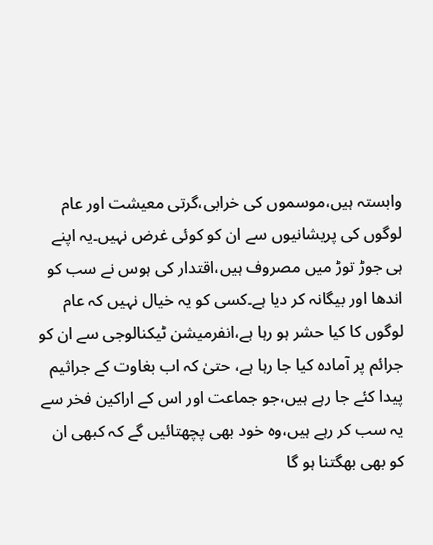وابستہ ہیں،موسموں کی خرابی،گرتی معیشت اور عام لوگوں کی پریشانیوں سے ان کو کوئی غرض نہیں۔یہ اپنے ہی جوڑ توڑ میں مصروف ہیں،اقتدار کی ہوس نے سب کو اندھا اور بیگانہ کر دیا ہے۔کسی کو یہ خیال نہیں کہ عام لوگوں کا کیا حشر ہو رہا ہے،انفرمیشن ٹیکنالوجی سے ان کو جرائم پر آمادہ کیا جا رہا ہے، حتیٰ کہ اب بغاوت کے جراثیم پیدا کئے جا رہے ہیں،جو جماعت اور اس کے اراکین فخر سے یہ سب کر رہے ہیں،وہ خود بھی پچھتائیں گے کہ کبھی ان کو بھی بھگتنا ہو گا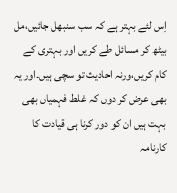اِس لئے بہتر ہے کہ سب سنبھل جائیں،مل بیٹھ کر مسائل طے کریں اور بہتری کے کام کریں،ورنہ احادیث تو سچی ہیں۔اور یہ بھی عرض کر دوں کہ غلط فہمیاں بھی بہت ہیں ان کو دور کرنا ہی قیادت کا کارنامہ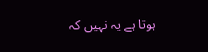ہوتا ہے یہ نہیں کہ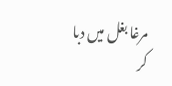مرغا بغل میں دبا کر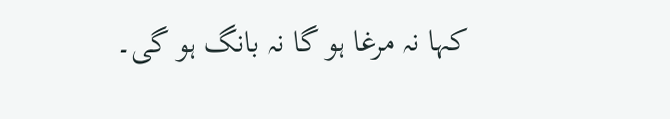کہا نہ مرغا ہو گا نہ بانگ ہو گی۔